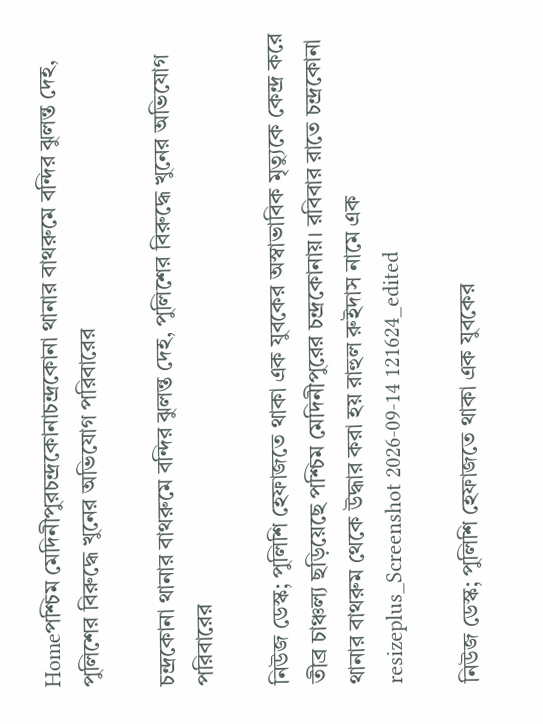Homeপশ্চিম মেদিনীপুরচন্দ্রকোনাচন্দ্রকোনা থানার বাথরুমে বন্দির ঝুলন্ত দেহ, পুলিশের বিরুদ্ধে খুনের অভিযোগ পরিবারের

চন্দ্রকোনা থানার বাথরুমে বন্দির ঝুলন্ত দেহ, পুলিশের বিরুদ্ধে খুনের অভিযোগ পরিবারের

নিউজ ডেস্ক; পুলিশি হেফাজতে থাকা এক যুবকের অস্বাভাবিক মৃত্যুকে কেন্দ্র করে তীব্র চাঞ্চল্য ছড়িয়েছে পশ্চিম মেদিনীপুরের চন্দ্রকোনায়। রবিবার রাতে চন্দ্রকোনা থানার বাথরুম থেকে উদ্ধার করা হয় রাহুল রুইদাস নামে এক
resizeplus_Screenshot 2026-09-14 121624_edited

নিউজ ডেস্ক; পুলিশি হেফাজতে থাকা এক যুবকের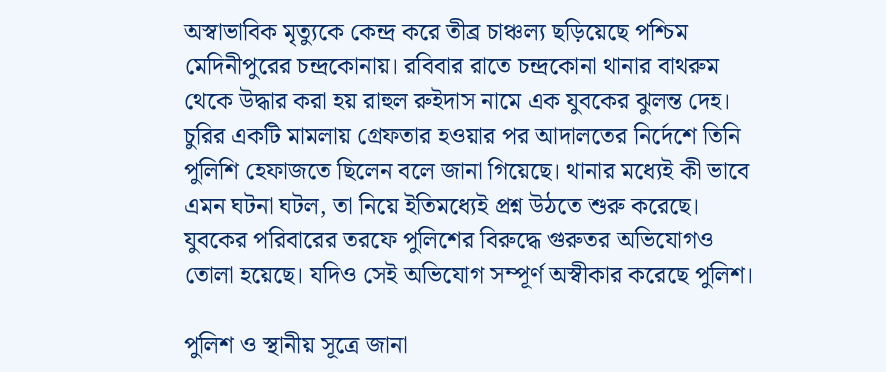অস্বাভাবিক মৃত্যুকে কেন্দ্র করে তীব্র চাঞ্চল্য ছড়িয়েছে পশ্চিম মেদিনীপুরের চন্দ্রকোনায়। রবিবার রাতে চন্দ্রকোনা থানার বাথরুম থেকে উদ্ধার করা হয় রাহুল রুইদাস নামে এক যুবকের ঝুলন্ত দেহ। চুরির একটি মামলায় গ্রেফতার হওয়ার পর আদালতের নির্দেশে তিনি পুলিশি হেফাজতে ছিলেন বলে জানা গিয়েছে। থানার মধ্যেই কী ভাবে এমন ঘটনা ঘটল, তা নিয়ে ইতিমধ্যেই প্রশ্ন উঠতে শুরু করেছে। যুবকের পরিবারের তরফে পুলিশের বিরুদ্ধে গুরুতর অভিযোগও তোলা হয়েছে। যদিও সেই অভিযোগ সম্পূর্ণ অস্বীকার করেছে পুলিশ।

পুলিশ ও স্থানীয় সূত্রে জানা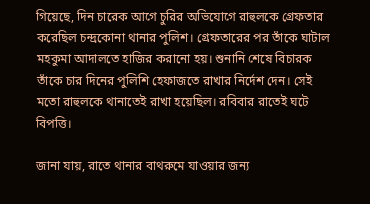গিয়েছে, দিন চারেক আগে চুরির অভিযোগে রাহুলকে গ্রেফতার করেছিল চন্দ্রকোনা থানার পুলিশ। গ্রেফতারের পর তাঁকে ঘাটাল মহকুমা আদালতে হাজির করানো হয়। শুনানি শেষে বিচারক তাঁকে চার দিনের পুলিশি হেফাজতে রাখার নির্দেশ দেন। সেই মতো রাহুলকে থানাতেই রাখা হয়েছিল। রবিবার রাতেই ঘটে বিপত্তি।

জানা যায়, রাতে থানার বাথরুমে যাওয়ার জন্য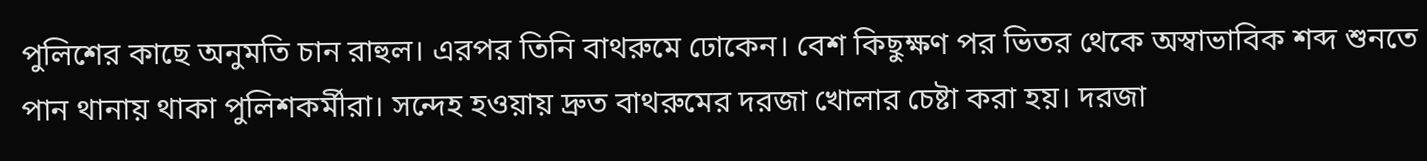পুলিশের কাছে অনুমতি চান রাহুল। এরপর তিনি বাথরুমে ঢোকেন। বেশ কিছুক্ষণ পর ভিতর থেকে অস্বাভাবিক শব্দ শুনতে পান থানায় থাকা পুলিশকর্মীরা। সন্দেহ হওয়ায় দ্রুত বাথরুমের দরজা খোলার চেষ্টা করা হয়। দরজা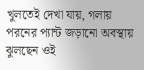খুলতেই দেখা যায়, গলায় পরনের প্যান্ট জড়ানো অবস্থায় ঝুলছেন ওই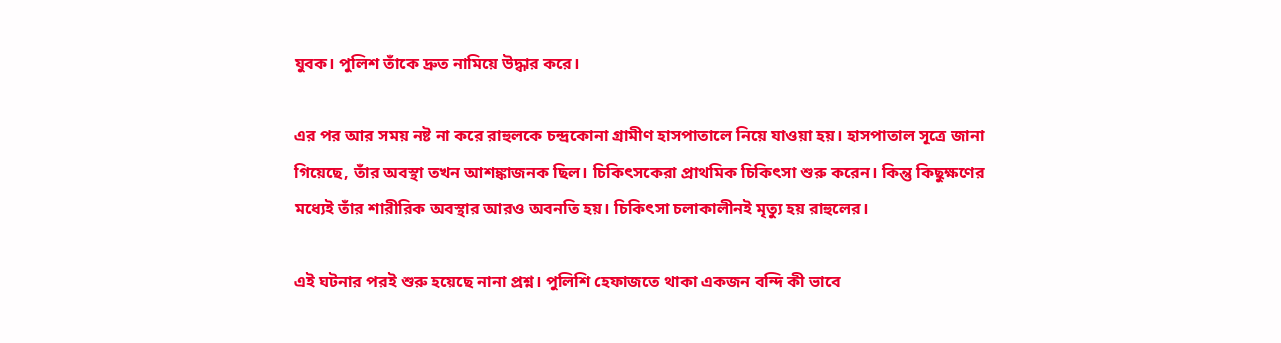যুবক। পুলিশ তাঁকে দ্রুত নামিয়ে উদ্ধার করে।

এর পর আর সময় নষ্ট না করে রাহুলকে চন্দ্রকোনা গ্রামীণ হাসপাতালে নিয়ে যাওয়া হয়। হাসপাতাল সূত্রে জানা গিয়েছে, তাঁর অবস্থা তখন আশঙ্কাজনক ছিল। চিকিৎসকেরা প্রাথমিক চিকিৎসা শুরু করেন। কিন্তু কিছুক্ষণের মধ্যেই তাঁর শারীরিক অবস্থার আরও অবনতি হয়। চিকিৎসা চলাকালীনই মৃত্যু হয় রাহুলের।

এই ঘটনার পরই শুরু হয়েছে নানা প্রশ্ন। পুলিশি হেফাজতে থাকা একজন বন্দি কী ভাবে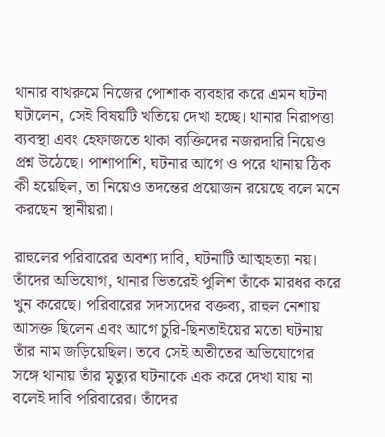থানার বাথরুমে নিজের পোশাক ব্যবহার করে এমন ঘটনা ঘটালেন, সেই বিষয়টি খতিয়ে দেখা হচ্ছে। থানার নিরাপত্তা ব্যবস্থা এবং হেফাজতে থাকা ব্যক্তিদের নজরদারি নিয়েও প্রশ্ন উঠেছে। পাশাপাশি, ঘটনার আগে ও পরে থানায় ঠিক কী হয়েছিল, তা নিয়েও তদন্তের প্রয়োজন রয়েছে বলে মনে করছেন স্থানীয়রা।

রাহুলের পরিবারের অবশ্য দাবি, ঘটনাটি আত্মহত্যা নয়। তাঁদের অভিযোগ, থানার ভিতরেই পুলিশ তাঁকে মারধর করে খুন করেছে। পরিবারের সদস্যদের বক্তব্য, রাহুল নেশায় আসক্ত ছিলেন এবং আগে চুরি-ছিনতাইয়ের মতো ঘটনায় তাঁর নাম জড়িয়েছিল। তবে সেই অতীতের অভিযোগের সঙ্গে থানায় তাঁর মৃত্যুর ঘটনাকে এক করে দেখা যায় না বলেই দাবি পরিবারের। তাঁদের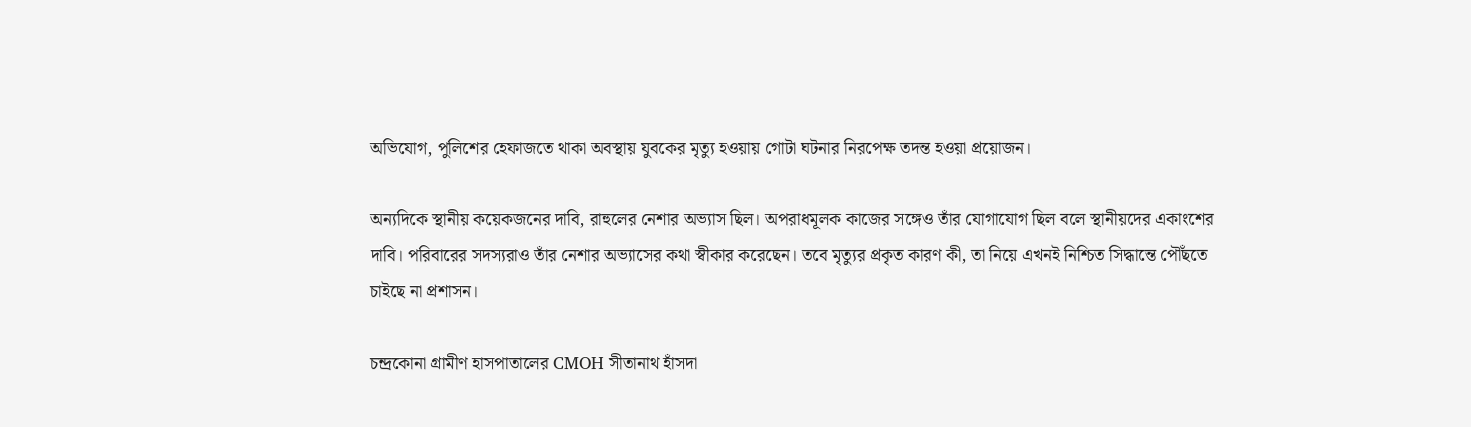অভিযোগ, পুলিশের হেফাজতে থাকা অবস্থায় যুবকের মৃত্যু হওয়ায় গোটা ঘটনার নিরপেক্ষ তদন্ত হওয়া প্রয়োজন।

অন্যদিকে স্থানীয় কয়েকজনের দাবি, রাহুলের নেশার অভ্যাস ছিল। অপরাধমূলক কাজের সঙ্গেও তাঁর যোগাযোগ ছিল বলে স্থানীয়দের একাংশের দাবি। পরিবারের সদস্যরাও তাঁর নেশার অভ্যাসের কথা স্বীকার করেছেন। তবে মৃত্যুর প্রকৃত কারণ কী, তা নিয়ে এখনই নিশ্চিত সিদ্ধান্তে পৌঁছতে চাইছে না প্রশাসন।

চন্দ্রকোনা গ্রামীণ হাসপাতালের CMOH সীতানাথ হাঁসদা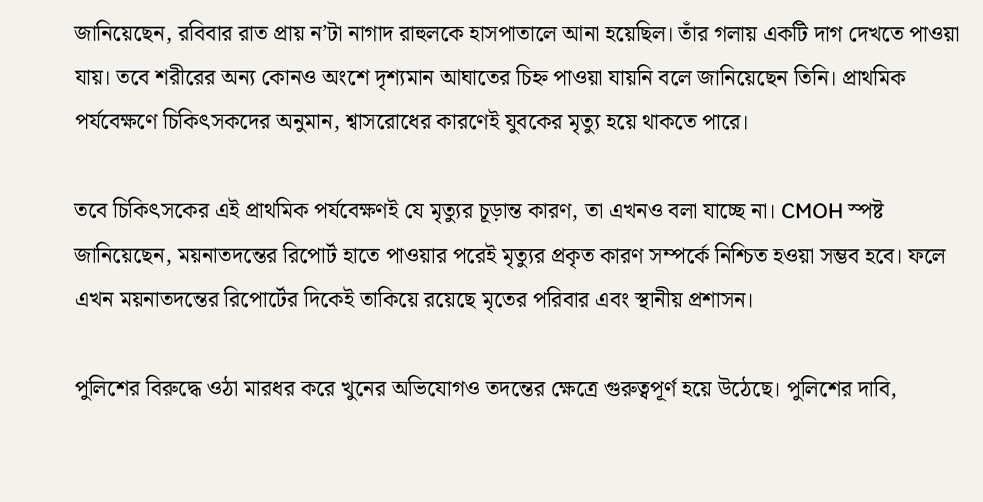জানিয়েছেন, রবিবার রাত প্রায় ন’টা নাগাদ রাহুলকে হাসপাতালে আনা হয়েছিল। তাঁর গলায় একটি দাগ দেখতে পাওয়া যায়। তবে শরীরের অন্য কোনও অংশে দৃশ্যমান আঘাতের চিহ্ন পাওয়া যায়নি বলে জানিয়েছেন তিনি। প্রাথমিক পর্যবেক্ষণে চিকিৎসকদের অনুমান, শ্বাসরোধের কারণেই যুবকের মৃত্যু হয়ে থাকতে পারে।

তবে চিকিৎসকের এই প্রাথমিক পর্যবেক্ষণই যে মৃত্যুর চূড়ান্ত কারণ, তা এখনও বলা যাচ্ছে না। CMOH স্পষ্ট জানিয়েছেন, ময়নাতদন্তের রিপোর্ট হাতে পাওয়ার পরেই মৃত্যুর প্রকৃত কারণ সম্পর্কে নিশ্চিত হওয়া সম্ভব হবে। ফলে এখন ময়নাতদন্তের রিপোর্টের দিকেই তাকিয়ে রয়েছে মৃতের পরিবার এবং স্থানীয় প্রশাসন।

পুলিশের বিরুদ্ধে ওঠা মারধর করে খুনের অভিযোগও তদন্তের ক্ষেত্রে গুরুত্বপূর্ণ হয়ে উঠেছে। পুলিশের দাবি,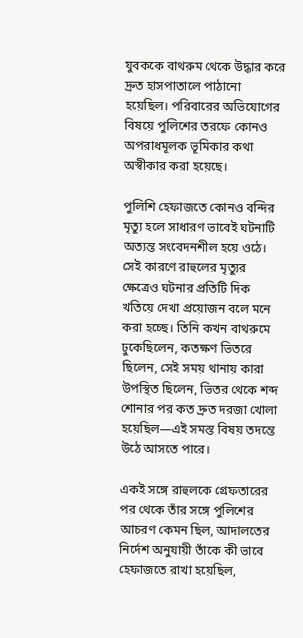যুবককে বাথরুম থেকে উদ্ধার করে দ্রুত হাসপাতালে পাঠানো হয়েছিল। পরিবারের অভিযোগের বিষয়ে পুলিশের তরফে কোনও অপরাধমূলক ভূমিকার কথা অস্বীকার করা হয়েছে।

পুলিশি হেফাজতে কোনও বন্দির মৃত্যু হলে সাধারণ ভাবেই ঘটনাটি অত্যন্ত সংবেদনশীল হয়ে ওঠে। সেই কারণে রাহুলের মৃত্যুর ক্ষেত্রেও ঘটনার প্রতিটি দিক খতিয়ে দেখা প্রয়োজন বলে মনে করা হচ্ছে। তিনি কখন বাথরুমে ঢুকেছিলেন, কতক্ষণ ভিতরে ছিলেন, সেই সময় থানায় কারা উপস্থিত ছিলেন, ভিতর থেকে শব্দ শোনার পর কত দ্রুত দরজা খোলা হয়েছিল—এই সমস্ত বিষয় তদন্তে উঠে আসতে পারে।

একই সঙ্গে রাহুলকে গ্রেফতারের পর থেকে তাঁর সঙ্গে পুলিশের আচরণ কেমন ছিল, আদালতের নির্দেশ অনুযায়ী তাঁকে কী ভাবে হেফাজতে রাখা হয়েছিল,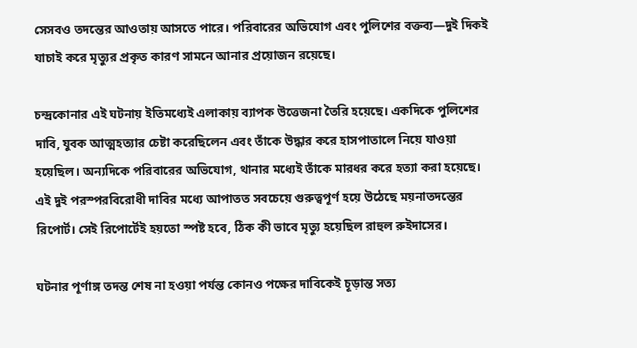সেসবও তদন্তের আওতায় আসতে পারে। পরিবারের অভিযোগ এবং পুলিশের বক্তব্য—দুই দিকই যাচাই করে মৃত্যুর প্রকৃত কারণ সামনে আনার প্রয়োজন রয়েছে।

চন্দ্রকোনার এই ঘটনায় ইতিমধ্যেই এলাকায় ব্যাপক উত্তেজনা তৈরি হয়েছে। একদিকে পুলিশের দাবি, যুবক আত্মহত্যার চেষ্টা করেছিলেন এবং তাঁকে উদ্ধার করে হাসপাতালে নিয়ে যাওয়া হয়েছিল। অন্যদিকে পরিবারের অভিযোগ, থানার মধ্যেই তাঁকে মারধর করে হত্যা করা হয়েছে। এই দুই পরস্পরবিরোধী দাবির মধ্যে আপাতত সবচেয়ে গুরুত্বপূর্ণ হয়ে উঠেছে ময়নাতদন্তের রিপোর্ট। সেই রিপোর্টেই হয়তো স্পষ্ট হবে, ঠিক কী ভাবে মৃত্যু হয়েছিল রাহুল রুইদাসের।

ঘটনার পূর্ণাঙ্গ তদন্ত শেষ না হওয়া পর্যন্ত কোনও পক্ষের দাবিকেই চূড়ান্ত সত্য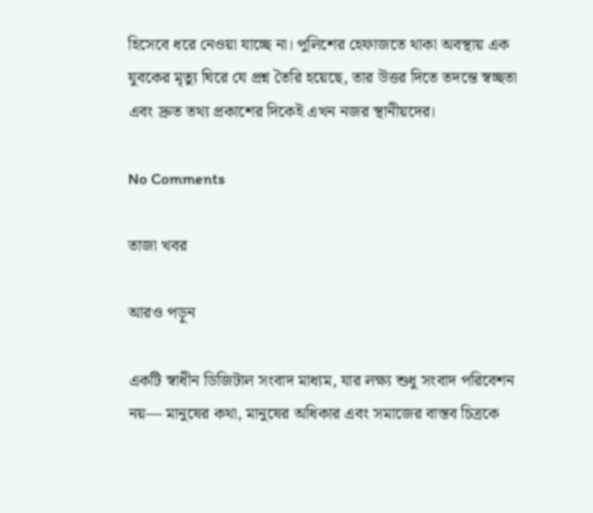হিসেবে ধরে নেওয়া যাচ্ছে না। পুলিশের হেফাজতে থাকা অবস্থায় এক যুবকের মৃত্যু ঘিরে যে প্রশ্ন তৈরি হয়েছে, তার উত্তর দিতে তদন্তে স্বচ্ছতা এবং দ্রুত তথ্য প্রকাশের দিকেই এখন নজর স্থানীয়দের।

No Comments

তাজা খবর

আরও পড়ুন

একটি স্বাধীন ডিজিটাল সংবাদ মাধ্যম, যার লক্ষ্য শুধু সংবাদ পরিবেশন নয়— মানুষের কথা, মানুষের অধিকার এবং সমাজের বাস্তব চিত্রকে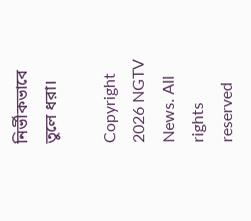নির্ভীকভাবে তুলে ধরা।

Copyright 2026 NGTV News. All rights reserved